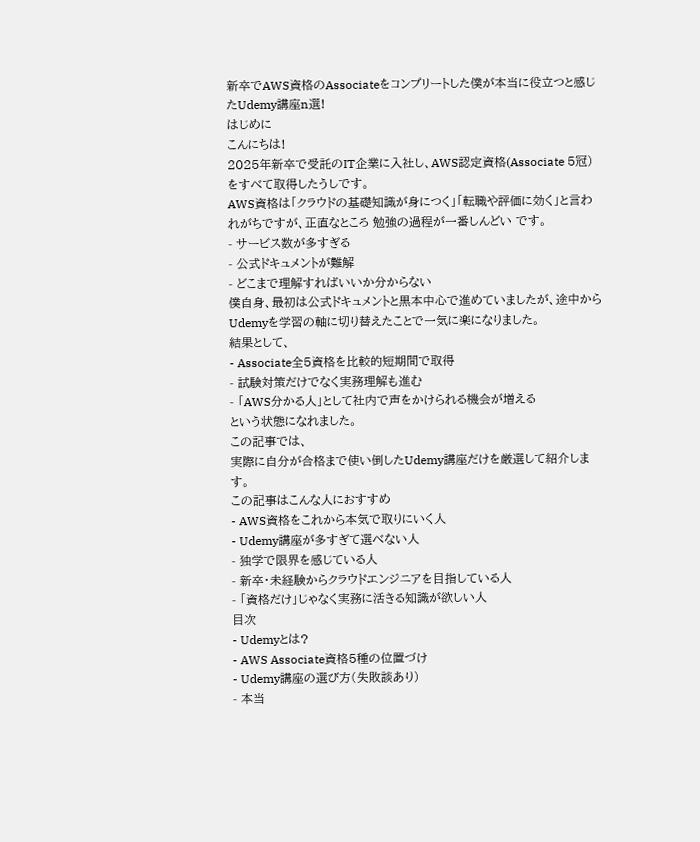新卒でAWS資格のAssociateをコンプリートした僕が本当に役立つと感じたUdemy講座n選!
はじめに
こんにちは!
2025年新卒で受託のIT企業に入社し、AWS認定資格(Associate 5冠)をすべて取得したうしです。
AWS資格は「クラウドの基礎知識が身につく」「転職や評価に効く」と言われがちですが、正直なところ 勉強の過程が一番しんどい です。
- サービス数が多すぎる
- 公式ドキュメントが難解
- どこまで理解すればいいか分からない
僕自身、最初は公式ドキュメントと黒本中心で進めていましたが、途中から Udemyを学習の軸に切り替えたことで一気に楽になりました。
結果として、
- Associate全5資格を比較的短期間で取得
- 試験対策だけでなく実務理解も進む
- 「AWS分かる人」として社内で声をかけられる機会が増える
という状態になれました。
この記事では、
実際に自分が合格まで使い倒したUdemy講座だけを厳選して紹介します。
この記事はこんな人におすすめ
- AWS資格をこれから本気で取りにいく人
- Udemy講座が多すぎて選べない人
- 独学で限界を感じている人
- 新卒・未経験からクラウドエンジニアを目指している人
- 「資格だけ」じゃなく実務に活きる知識が欲しい人
目次
- Udemyとは?
- AWS Associate資格5種の位置づけ
- Udemy講座の選び方(失敗談あり)
- 本当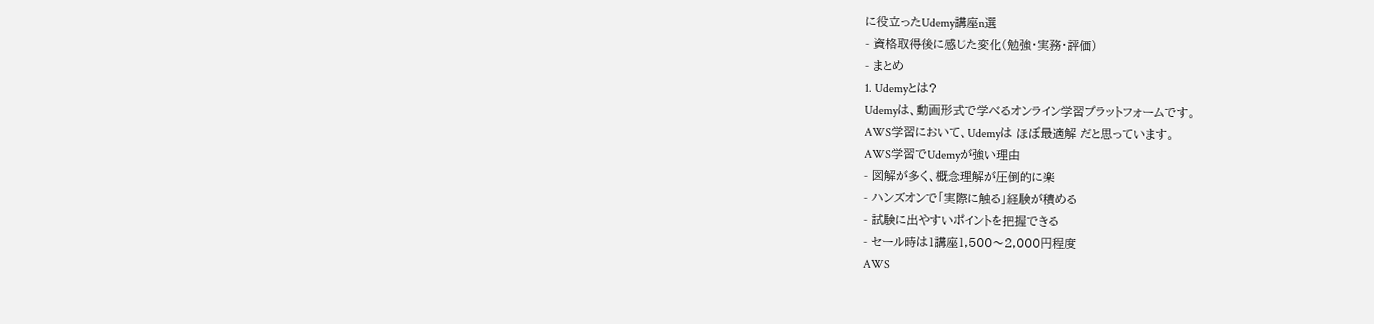に役立ったUdemy講座n選
- 資格取得後に感じた変化(勉強・実務・評価)
- まとめ
1. Udemyとは?
Udemyは、動画形式で学べるオンライン学習プラットフォームです。
AWS学習において、Udemyは ほぼ最適解 だと思っています。
AWS学習でUdemyが強い理由
- 図解が多く、概念理解が圧倒的に楽
- ハンズオンで「実際に触る」経験が積める
- 試験に出やすいポイントを把握できる
- セール時は1講座1,500〜2,000円程度
AWS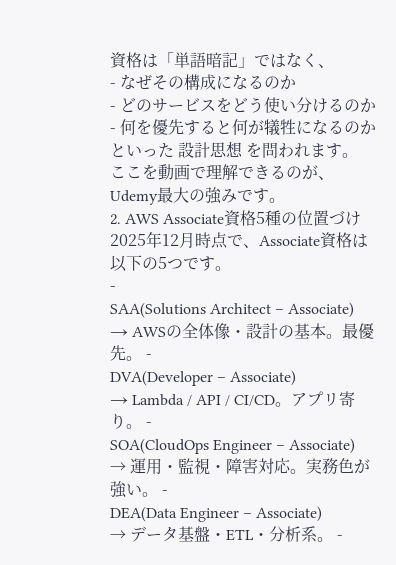資格は「単語暗記」ではなく、
- なぜその構成になるのか
- どのサービスをどう使い分けるのか
- 何を優先すると何が犠牲になるのか
といった 設計思想 を問われます。
ここを動画で理解できるのが、Udemy最大の強みです。
2. AWS Associate資格5種の位置づけ
2025年12月時点で、Associate資格は以下の5つです。
-
SAA(Solutions Architect – Associate)
→ AWSの全体像・設計の基本。最優先。 -
DVA(Developer – Associate)
→ Lambda / API / CI/CD。アプリ寄り。 -
SOA(CloudOps Engineer – Associate)
→ 運用・監視・障害対応。実務色が強い。 -
DEA(Data Engineer – Associate)
→ データ基盤・ETL・分析系。 -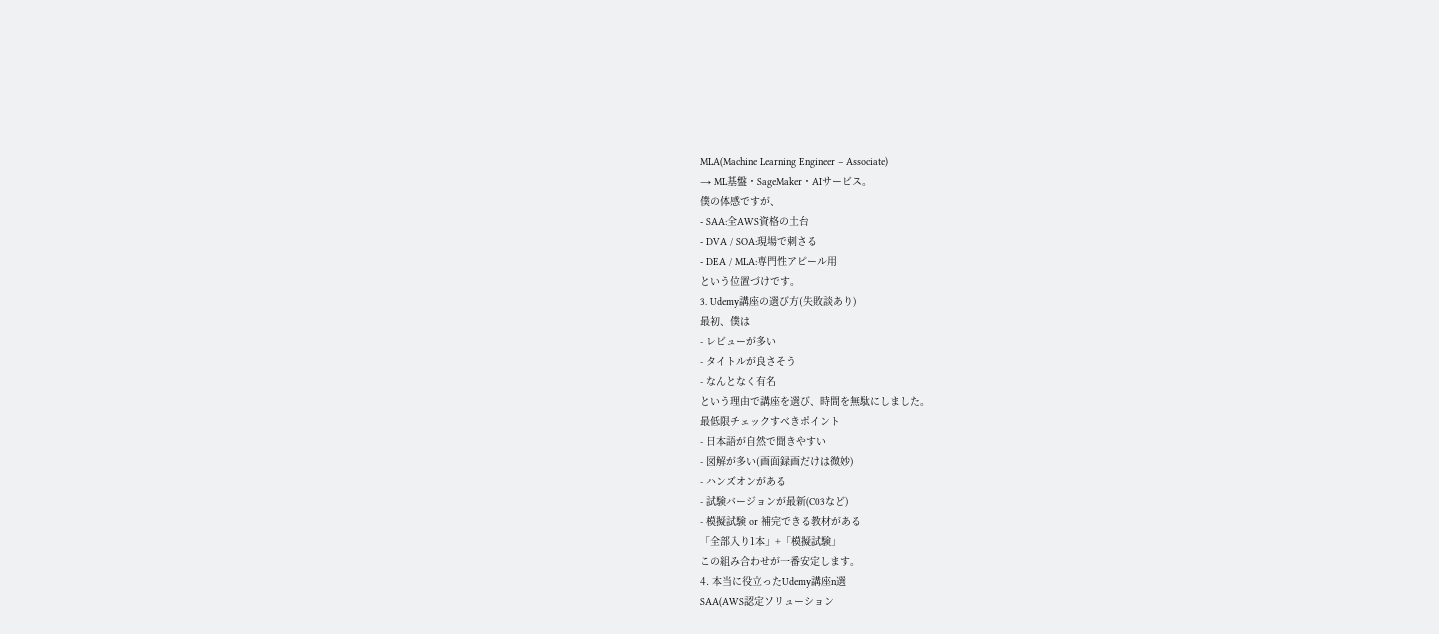MLA(Machine Learning Engineer – Associate)
→ ML基盤・SageMaker・AIサービス。
僕の体感ですが、
- SAA:全AWS資格の土台
- DVA / SOA:現場で刺さる
- DEA / MLA:専門性アピール用
という位置づけです。
3. Udemy講座の選び方(失敗談あり)
最初、僕は
- レビューが多い
- タイトルが良さそう
- なんとなく有名
という理由で講座を選び、時間を無駄にしました。
最低限チェックすべきポイント
- 日本語が自然で聞きやすい
- 図解が多い(画面録画だけは微妙)
- ハンズオンがある
- 試験バージョンが最新(C03など)
- 模擬試験 or 補完できる教材がある
「全部入り1本」+「模擬試験」
この組み合わせが一番安定します。
4. 本当に役立ったUdemy講座n選
SAA(AWS認定ソリューション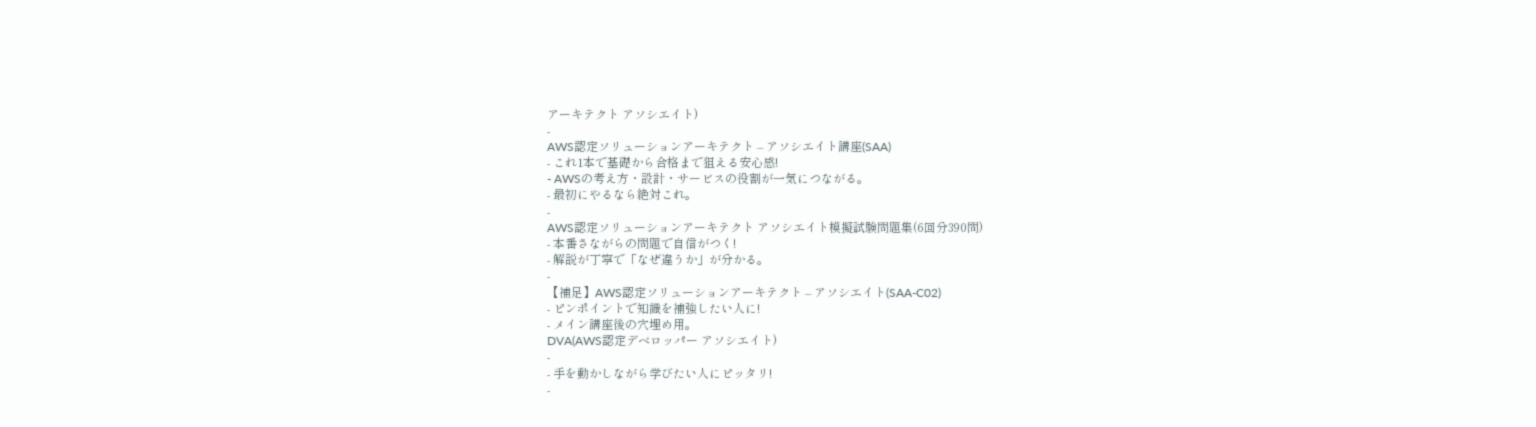アーキテクト アソシエイト)
-
AWS認定ソリューションアーキテクト – アソシエイト講座(SAA)
- これ1本で基礎から合格まで狙える安心感!
- AWSの考え方・設計・サービスの役割が一気につながる。
- 最初にやるなら絶対これ。
-
AWS認定ソリューションアーキテクト アソシエイト模擬試験問題集(6回分390問)
- 本番さながらの問題で自信がつく!
- 解説が丁寧で「なぜ違うか」が分かる。
-
【補足】AWS認定ソリューションアーキテクト – アソシエイト(SAA-C02)
- ピンポイントで知識を補強したい人に!
- メイン講座後の穴埋め用。
DVA(AWS認定デベロッパー アソシエイト)
-
- 手を動かしながら学びたい人にピッタリ!
-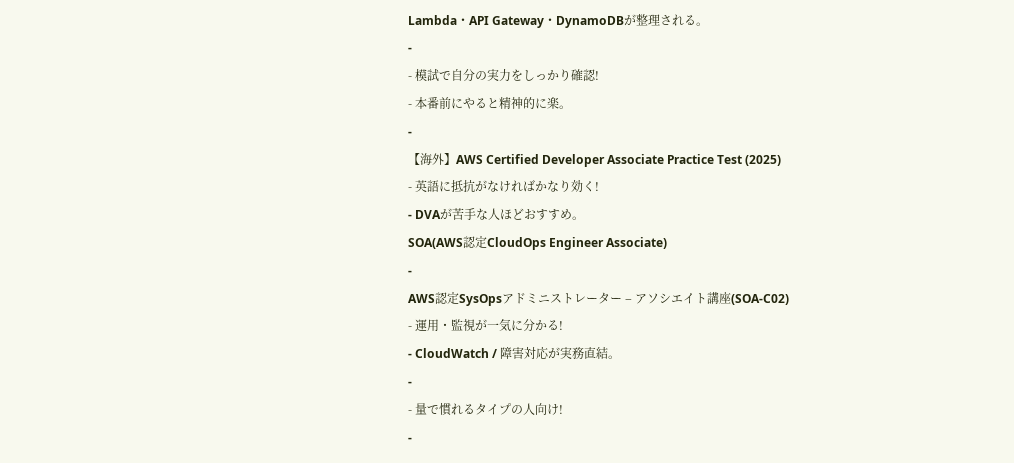Lambda・API Gateway・DynamoDBが整理される。
-
- 模試で自分の実力をしっかり確認!
- 本番前にやると精神的に楽。
-
【海外】AWS Certified Developer Associate Practice Test (2025)
- 英語に抵抗がなければかなり効く!
- DVAが苦手な人ほどおすすめ。
SOA(AWS認定CloudOps Engineer Associate)
-
AWS認定SysOpsアドミニストレーター – アソシエイト講座(SOA-C02)
- 運用・監視が一気に分かる!
- CloudWatch / 障害対応が実務直結。
-
- 量で慣れるタイプの人向け!
-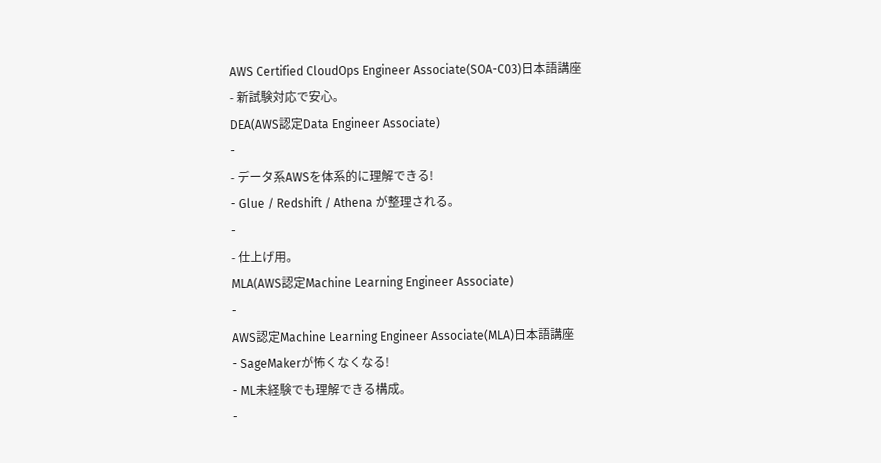AWS Certified CloudOps Engineer Associate(SOA-C03)日本語講座
- 新試験対応で安心。
DEA(AWS認定Data Engineer Associate)
-
- データ系AWSを体系的に理解できる!
- Glue / Redshift / Athena が整理される。
-
- 仕上げ用。
MLA(AWS認定Machine Learning Engineer Associate)
-
AWS認定Machine Learning Engineer Associate(MLA)日本語講座
- SageMakerが怖くなくなる!
- ML未経験でも理解できる構成。
-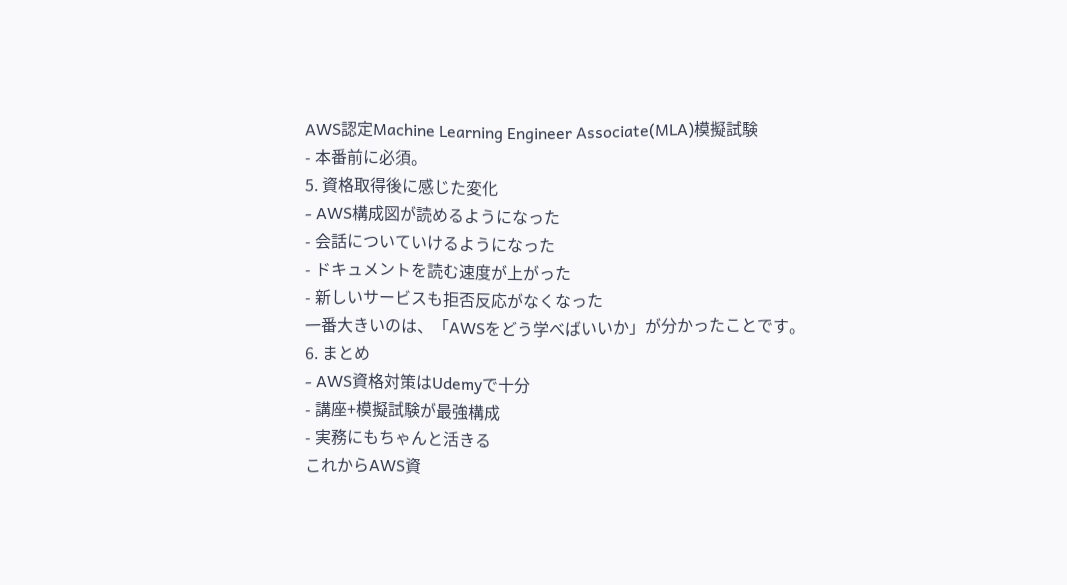AWS認定Machine Learning Engineer Associate(MLA)模擬試験
- 本番前に必須。
5. 資格取得後に感じた変化
- AWS構成図が読めるようになった
- 会話についていけるようになった
- ドキュメントを読む速度が上がった
- 新しいサービスも拒否反応がなくなった
一番大きいのは、「AWSをどう学べばいいか」が分かったことです。
6. まとめ
- AWS資格対策はUdemyで十分
- 講座+模擬試験が最強構成
- 実務にもちゃんと活きる
これからAWS資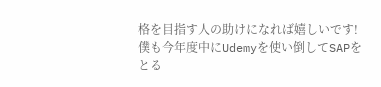格を目指す人の助けになれば嬉しいです!
僕も今年度中にUdemyを使い倒してSAPをとる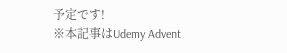予定です!
※本記事はUdemy Advent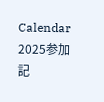Calendar 2025参加記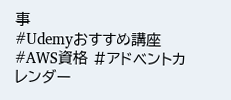事
#Udemyおすすめ講座 #AWS資格 #アドベントカレンダー